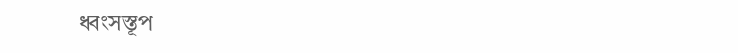ধ্বংসস্তূপ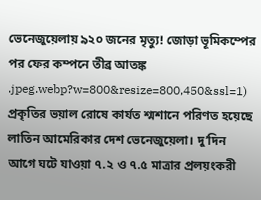ভেনেজুয়েলায় ৯২০ জনের মৃত্যু! জোড়া ভূমিকম্পের পর ফের কম্পনে তীব্র আতঙ্ক
.jpeg.webp?w=800&resize=800,450&ssl=1)
প্রকৃতির ভয়াল রোষে কার্যত শ্মশানে পরিণত হয়েছে লাতিন আমেরিকার দেশ ভেনেজুয়েলা। দু’দিন আগে ঘটে যাওয়া ৭.২ ও ৭.৫ মাত্রার প্রলয়ংকরী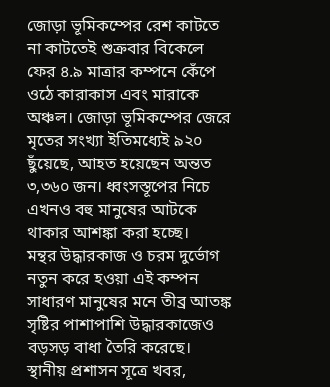জোড়া ভূমিকম্পের রেশ কাটতে না কাটতেই শুক্রবার বিকেলে ফের ৪.৯ মাত্রার কম্পনে কেঁপে ওঠে কারাকাস এবং মারাকে অঞ্চল। জোড়া ভূমিকম্পের জেরে মৃতের সংখ্যা ইতিমধ্যেই ৯২০ ছুঁয়েছে, আহত হয়েছেন অন্তত ৩,৩৬০ জন। ধ্বংসস্তূপের নিচে এখনও বহু মানুষের আটকে থাকার আশঙ্কা করা হচ্ছে।
মন্থর উদ্ধারকাজ ও চরম দুর্ভোগ
নতুন করে হওয়া এই কম্পন সাধারণ মানুষের মনে তীব্র আতঙ্ক সৃষ্টির পাশাপাশি উদ্ধারকাজেও বড়সড় বাধা তৈরি করেছে। স্থানীয় প্রশাসন সূত্রে খবর,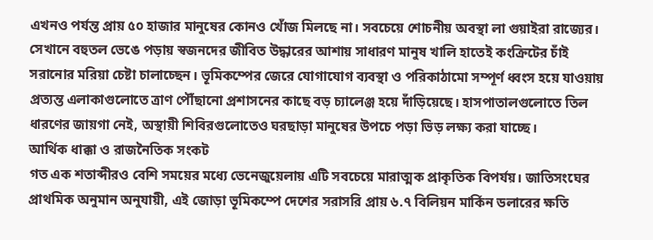এখনও পর্যন্ত প্রায় ৫০ হাজার মানুষের কোনও খোঁজ মিলছে না। সবচেয়ে শোচনীয় অবস্থা লা গুয়াইরা রাজ্যের। সেখানে বহুতল ভেঙে পড়ায় স্বজনদের জীবিত উদ্ধারের আশায় সাধারণ মানুষ খালি হাতেই কংক্রিটের চাঁই সরানোর মরিয়া চেষ্টা চালাচ্ছেন। ভূমিকম্পের জেরে যোগাযোগ ব্যবস্থা ও পরিকাঠামো সম্পূর্ণ ধ্বংস হয়ে যাওয়ায় প্রত্যন্ত এলাকাগুলোতে ত্রাণ পৌঁছানো প্রশাসনের কাছে বড় চ্যালেঞ্জ হয়ে দাঁড়িয়েছে। হাসপাতালগুলোতে তিল ধারণের জায়গা নেই, অস্থায়ী শিবিরগুলোতেও ঘরছাড়া মানুষের উপচে পড়া ভিড় লক্ষ্য করা যাচ্ছে।
আর্থিক ধাক্কা ও রাজনৈতিক সংকট
গত এক শতাব্দীরও বেশি সময়ের মধ্যে ভেনেজুয়েলায় এটি সবচেয়ে মারাত্মক প্রাকৃতিক বিপর্যয়। জাতিসংঘের প্রাথমিক অনুমান অনুযায়ী, এই জোড়া ভূমিকম্পে দেশের সরাসরি প্রায় ৬.৭ বিলিয়ন মার্কিন ডলারের ক্ষতি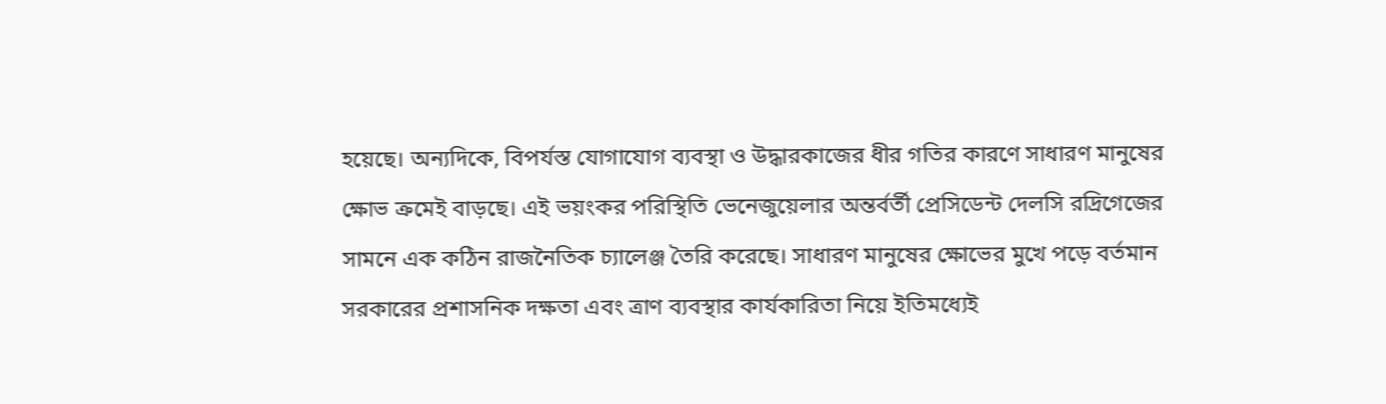হয়েছে। অন্যদিকে, বিপর্যস্ত যোগাযোগ ব্যবস্থা ও উদ্ধারকাজের ধীর গতির কারণে সাধারণ মানুষের ক্ষোভ ক্রমেই বাড়ছে। এই ভয়ংকর পরিস্থিতি ভেনেজুয়েলার অন্তর্বর্তী প্রেসিডেন্ট দেলসি রদ্রিগেজের সামনে এক কঠিন রাজনৈতিক চ্যালেঞ্জ তৈরি করেছে। সাধারণ মানুষের ক্ষোভের মুখে পড়ে বর্তমান সরকারের প্রশাসনিক দক্ষতা এবং ত্রাণ ব্যবস্থার কার্যকারিতা নিয়ে ইতিমধ্যেই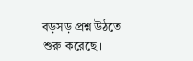বড়সড় প্রশ্ন উঠতে শুরু করেছে।